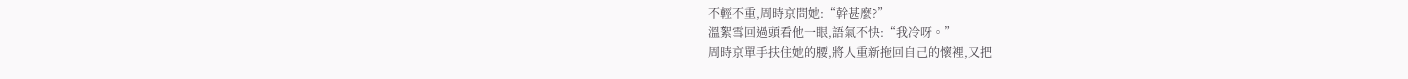不輕不重,周時京問她:“幹甚麼?”
溫絮雪回過頭看他一眼,語氣不快:“我冷呀。”
周時京單手扶住她的腰,將人重新拖回自己的懷裡,又把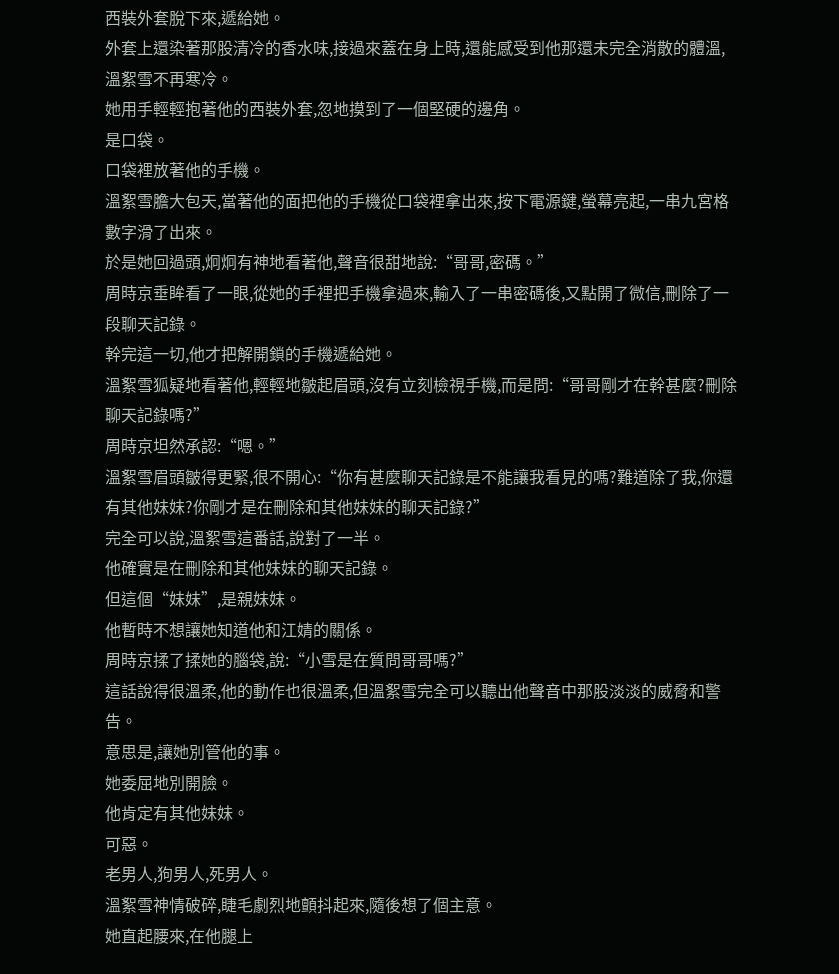西裝外套脫下來,遞給她。
外套上還染著那股清冷的香水味,接過來蓋在身上時,還能感受到他那還未完全消散的體溫,溫絮雪不再寒冷。
她用手輕輕抱著他的西裝外套,忽地摸到了一個堅硬的邊角。
是口袋。
口袋裡放著他的手機。
溫絮雪膽大包天,當著他的面把他的手機從口袋裡拿出來,按下電源鍵,螢幕亮起,一串九宮格數字滑了出來。
於是她回過頭,炯炯有神地看著他,聲音很甜地說:“哥哥,密碼。”
周時京垂眸看了一眼,從她的手裡把手機拿過來,輸入了一串密碼後,又點開了微信,刪除了一段聊天記錄。
幹完這一切,他才把解開鎖的手機遞給她。
溫絮雪狐疑地看著他,輕輕地皺起眉頭,沒有立刻檢視手機,而是問:“哥哥剛才在幹甚麼?刪除聊天記錄嗎?”
周時京坦然承認:“嗯。”
溫絮雪眉頭皺得更緊,很不開心:“你有甚麼聊天記錄是不能讓我看見的嗎?難道除了我,你還有其他妹妹?你剛才是在刪除和其他妹妹的聊天記錄?”
完全可以說,溫絮雪這番話,說對了一半。
他確實是在刪除和其他妹妹的聊天記錄。
但這個“妹妹”,是親妹妹。
他暫時不想讓她知道他和江婧的關係。
周時京揉了揉她的腦袋,說:“小雪是在質問哥哥嗎?”
這話說得很溫柔,他的動作也很溫柔,但溫絮雪完全可以聽出他聲音中那股淡淡的威脅和警告。
意思是,讓她別管他的事。
她委屈地別開臉。
他肯定有其他妹妹。
可惡。
老男人,狗男人,死男人。
溫絮雪神情破碎,睫毛劇烈地顫抖起來,隨後想了個主意。
她直起腰來,在他腿上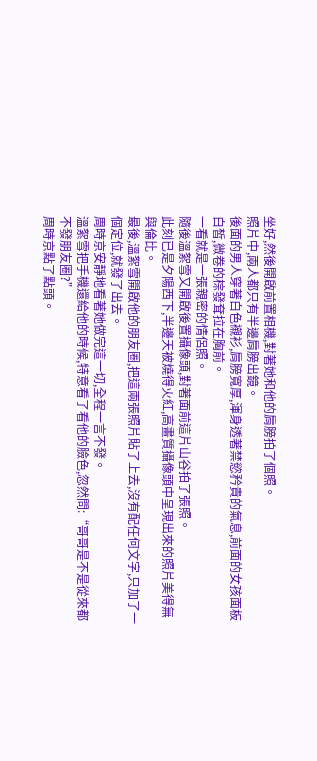坐好,然後開啟前置相機,對著她和他的肩膀拍了個照。
照片中,兩人都只有半邊肩膀出鏡。
後面的男人穿著白色襯衫,肩膀寬厚,渾身透著禁慾矜貴的氣息,前面的女孩面板白皙,微卷的棕發耷拉在胸前。
一看就是一張親密的情侶照。
隨後溫絮雪又開啟後置攝像頭,對著面前這片山谷拍了張照。
此刻已是夕陽西下,半邊天被燒得火紅,高畫質攝像頭中呈現出來的照片美得無與倫比。
最後,溫絮雪開啟他的朋友圈,把這兩張照片貼了上去,沒有配任何文字,只加了一個定位,就發了出去。
周時京安靜地看著她做完這一切,全程一言不發。
溫絮雪把手機還給他的時候,特意看了看他的臉色,忽然問:“哥哥是不是從來都不發朋友圈?”
周時京點了點頭。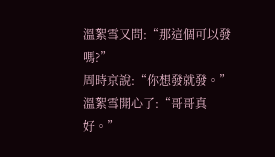溫絮雪又問:“那這個可以發嗎?”
周時京說:“你想發就發。”
溫絮雪開心了:“哥哥真好。”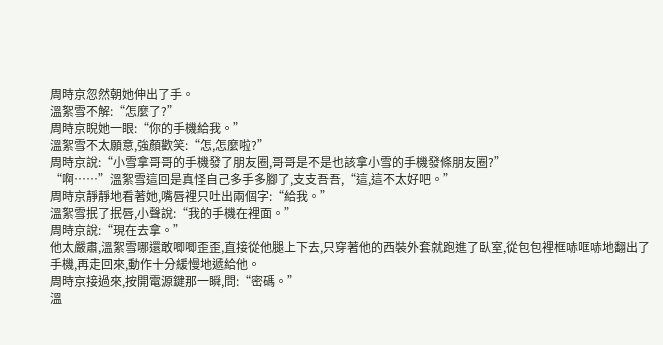周時京忽然朝她伸出了手。
溫絮雪不解:“怎麼了?”
周時京睨她一眼:“你的手機給我。”
溫絮雪不太願意,強顏歡笑:“怎,怎麼啦?”
周時京說:“小雪拿哥哥的手機發了朋友圈,哥哥是不是也該拿小雪的手機發條朋友圈?”
“啊……”溫絮雪這回是真怪自己多手多腳了,支支吾吾,“這,這不太好吧。”
周時京靜靜地看著她,嘴唇裡只吐出兩個字:“給我。”
溫絮雪抿了抿唇,小聲說:“我的手機在裡面。”
周時京說:“現在去拿。”
他太嚴肅,溫絮雪哪還敢唧唧歪歪,直接從他腿上下去,只穿著他的西裝外套就跑進了臥室,從包包裡框哧哐哧地翻出了手機,再走回來,動作十分緩慢地遞給他。
周時京接過來,按開電源鍵那一瞬,問:“密碼。”
溫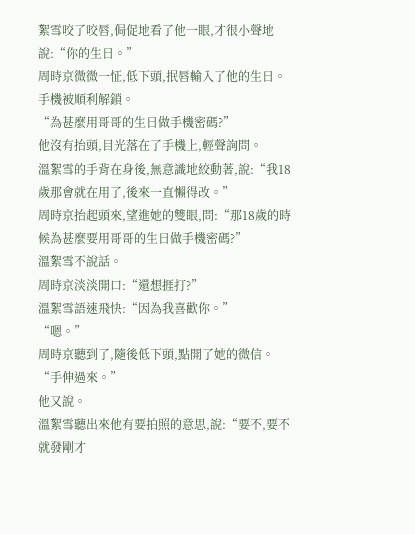絮雪咬了咬唇,侷促地看了他一眼,才很小聲地說:“你的生日。”
周時京微微一怔,低下頭,抿唇輸入了他的生日。
手機被順利解鎖。
“為甚麼用哥哥的生日做手機密碼?”
他沒有抬頭,目光落在了手機上,輕聲詢問。
溫絮雪的手背在身後,無意識地絞動著,說:“我18歲那會就在用了,後來一直懶得改。”
周時京抬起頭來,望進她的雙眼,問:“那18歲的時候為甚麼要用哥哥的生日做手機密碼?”
溫絮雪不說話。
周時京淡淡開口:“還想捱打?”
溫絮雪語速飛快:“因為我喜歡你。”
“嗯。”
周時京聽到了,隨後低下頭,點開了她的微信。
“手伸過來。”
他又說。
溫絮雪聽出來他有要拍照的意思,說:“要不,要不就發剛才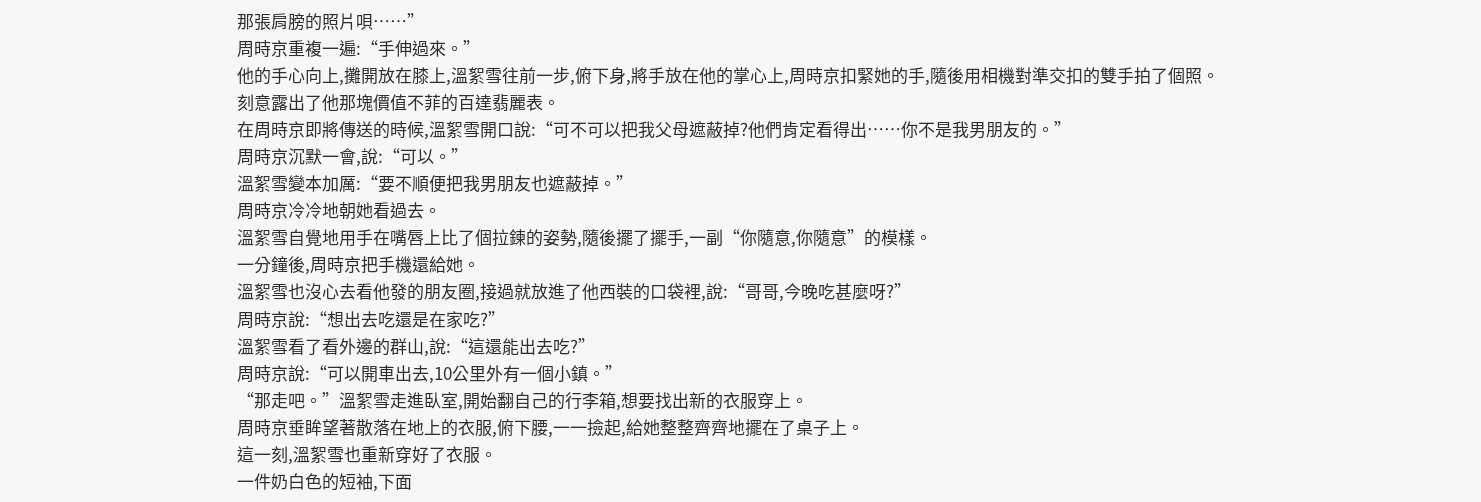那張肩膀的照片唄……”
周時京重複一遍:“手伸過來。”
他的手心向上,攤開放在膝上,溫絮雪往前一步,俯下身,將手放在他的掌心上,周時京扣緊她的手,隨後用相機對準交扣的雙手拍了個照。
刻意露出了他那塊價值不菲的百達翡麗表。
在周時京即將傳送的時候,溫絮雪開口說:“可不可以把我父母遮蔽掉?他們肯定看得出……你不是我男朋友的。”
周時京沉默一會,說:“可以。”
溫絮雪變本加厲:“要不順便把我男朋友也遮蔽掉。”
周時京冷冷地朝她看過去。
溫絮雪自覺地用手在嘴唇上比了個拉鍊的姿勢,隨後擺了擺手,一副“你隨意,你隨意”的模樣。
一分鐘後,周時京把手機還給她。
溫絮雪也沒心去看他發的朋友圈,接過就放進了他西裝的口袋裡,說:“哥哥,今晚吃甚麼呀?”
周時京說:“想出去吃還是在家吃?”
溫絮雪看了看外邊的群山,說:“這還能出去吃?”
周時京說:“可以開車出去,10公里外有一個小鎮。”
“那走吧。”溫絮雪走進臥室,開始翻自己的行李箱,想要找出新的衣服穿上。
周時京垂眸望著散落在地上的衣服,俯下腰,一一撿起,給她整整齊齊地擺在了桌子上。
這一刻,溫絮雪也重新穿好了衣服。
一件奶白色的短袖,下面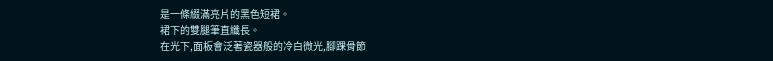是一條綴滿亮片的黑色短裙。
裙下的雙腿筆直纖長。
在光下,面板會泛著瓷器般的冷白微光,腳踝骨節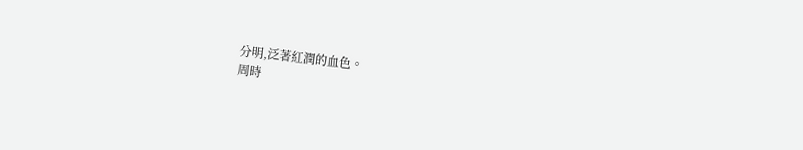分明,泛著紅潤的血色。
周時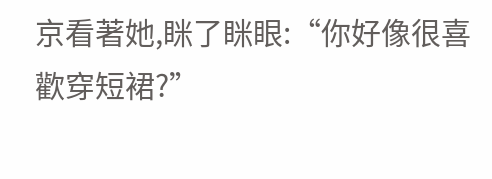京看著她,眯了眯眼:“你好像很喜歡穿短裙?”